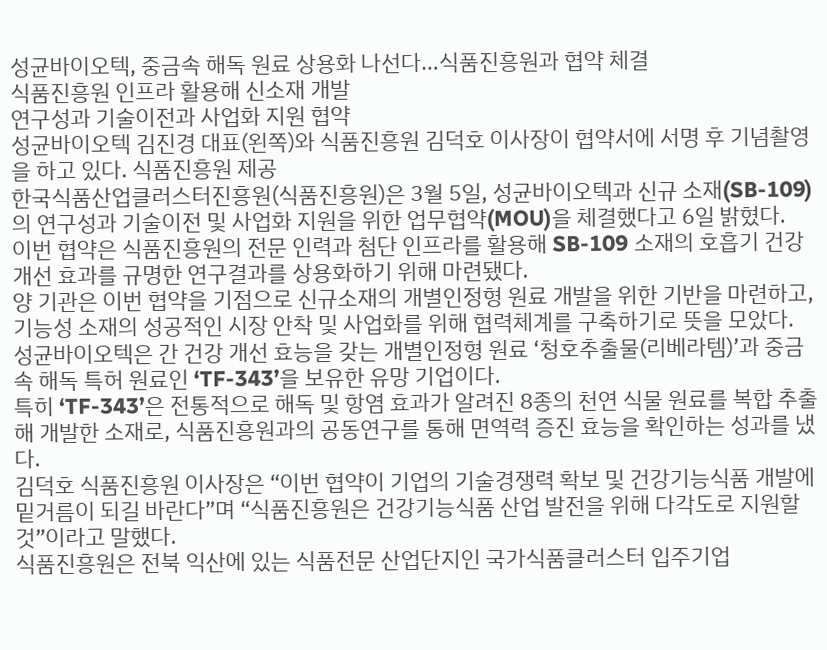성균바이오텍, 중금속 해독 원료 상용화 나선다…식품진흥원과 협약 체결
식품진흥원 인프라 활용해 신소재 개발
연구성과 기술이전과 사업화 지원 협약
성균바이오텍 김진경 대표(왼쪽)와 식품진흥원 김덕호 이사장이 협약서에 서명 후 기념촬영을 하고 있다. 식품진흥원 제공
한국식품산업클러스터진흥원(식품진흥원)은 3월 5일, 성균바이오텍과 신규 소재(SB-109)의 연구성과 기술이전 및 사업화 지원을 위한 업무협약(MOU)을 체결했다고 6일 밝혔다.
이번 협약은 식품진흥원의 전문 인력과 첨단 인프라를 활용해 SB-109 소재의 호흡기 건강 개선 효과를 규명한 연구결과를 상용화하기 위해 마련됐다.
양 기관은 이번 협약을 기점으로 신규소재의 개별인정형 원료 개발을 위한 기반을 마련하고, 기능성 소재의 성공적인 시장 안착 및 사업화를 위해 협력체계를 구축하기로 뜻을 모았다.
성균바이오텍은 간 건강 개선 효능을 갖는 개별인정형 원료 ‘청호추출물(리베라템)’과 중금속 해독 특허 원료인 ‘TF-343’을 보유한 유망 기업이다.
특히 ‘TF-343’은 전통적으로 해독 및 항염 효과가 알려진 8종의 천연 식물 원료를 복합 추출해 개발한 소재로, 식품진흥원과의 공동연구를 통해 면역력 증진 효능을 확인하는 성과를 냈다.
김덕호 식품진흥원 이사장은 “이번 협약이 기업의 기술경쟁력 확보 및 건강기능식품 개발에 밑거름이 되길 바란다”며 “식품진흥원은 건강기능식품 산업 발전을 위해 다각도로 지원할 것”이라고 말했다.
식품진흥원은 전북 익산에 있는 식품전문 산업단지인 국가식품클러스터 입주기업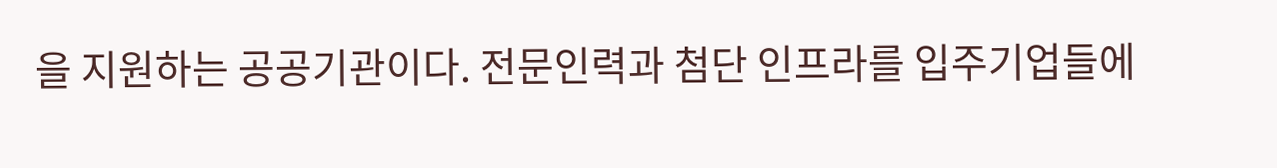을 지원하는 공공기관이다. 전문인력과 첨단 인프라를 입주기업들에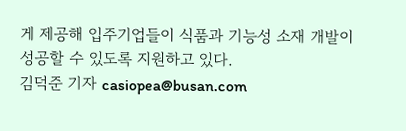게 제공해 입주기업들이 식품과 기능성 소재 개발이 성공할 수 있도록 지원하고 있다.
김덕준 기자 casiopea@busan.com